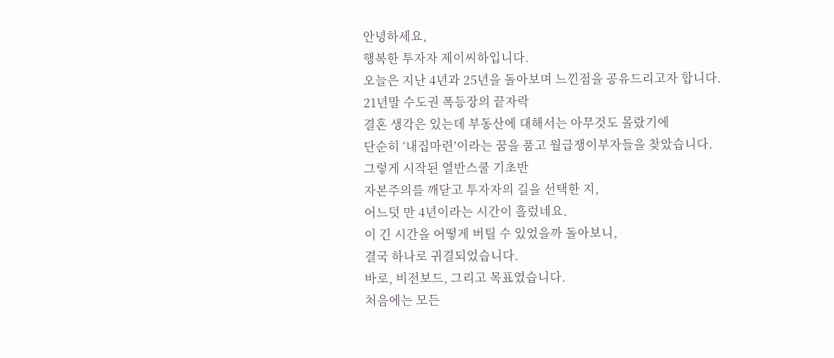안녕하세요,
행복한 투자자 제이씨하입니다.
오늘은 지난 4년과 25년을 돌아보며 느낀점을 공유드리고자 합니다.
21년말 수도권 폭등장의 끝자락
결혼 생각은 있는데 부동산에 대해서는 아무것도 몰랐기에
단순히 ‘내집마련’이라는 꿈을 품고 월급쟁이부자들을 찾았습니다.
그렇게 시작된 열반스쿨 기초반
자본주의를 깨닫고 투자자의 길을 선택한 지,
어느덧 만 4년이라는 시간이 흘렀네요.
이 긴 시간을 어떻게 버틸 수 있었을까 돌아보니,
결국 하나로 귀결되었습니다.
바로, 비전보드, 그리고 목표였습니다.
처음에는 모든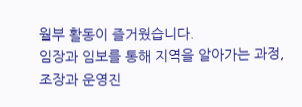월부 활동이 즐거웠습니다.
임장과 임보를 통해 지역을 알아가는 과정,
조장과 운영진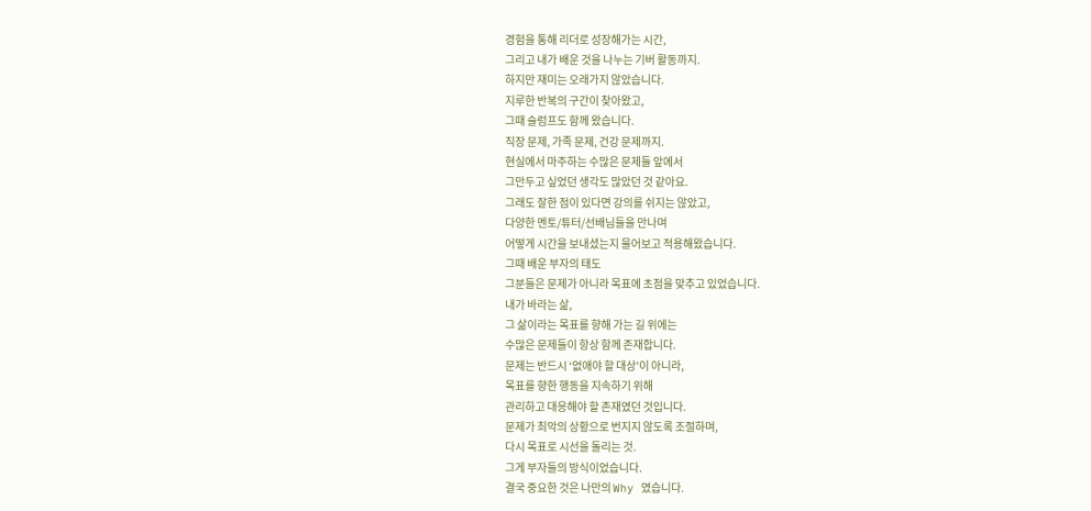경험을 통해 리더로 성장해가는 시간,
그리고 내가 배운 것을 나누는 기버 활동까지.
하지만 재미는 오래가지 않았습니다.
지루한 반복의 구간이 찾아왔고,
그때 슬럼프도 함께 왔습니다.
직장 문제, 가족 문제, 건강 문제까지.
현실에서 마주하는 수많은 문제들 앞에서
그만두고 싶었던 생각도 많았던 것 같아요.
그래도 잘한 점이 있다면 강의를 쉬지는 않았고,
다양한 멘토/튜터/선배님들을 만나며
어떻게 시간을 보내셨는지 물어보고 적용해왔습니다.
그때 배운 부자의 태도
그분들은 문제가 아니라 목표에 초점을 맞추고 있었습니다.
내가 바라는 삶,
그 삶이라는 목표를 향해 가는 길 위에는
수많은 문제들이 항상 함께 존재합니다.
문제는 반드시 ‘없애야 할 대상’이 아니라,
목표를 향한 행동을 지속하기 위해
관리하고 대응해야 할 존재였던 것입니다.
문제가 최악의 상황으로 번지지 않도록 조절하며,
다시 목표로 시선을 돌리는 것.
그게 부자들의 방식이었습니다.
결국 중요한 것은 나만의 Why 였습니다.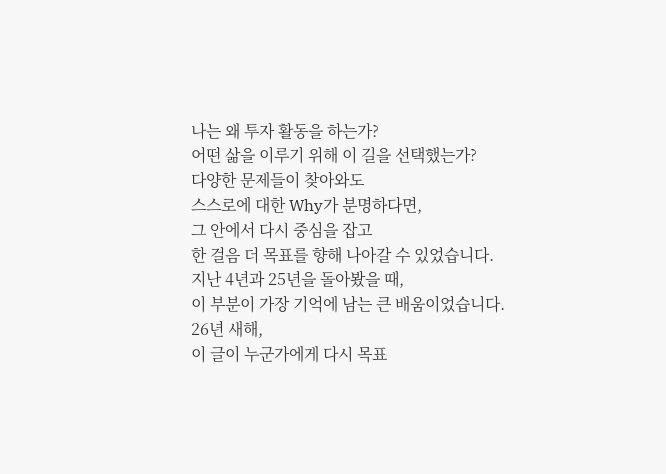나는 왜 투자 활동을 하는가?
어떤 삶을 이루기 위해 이 길을 선택했는가?
다양한 문제들이 찾아와도
스스로에 대한 Why가 분명하다면,
그 안에서 다시 중심을 잡고
한 걸음 더 목표를 향해 나아갈 수 있었습니다.
지난 4년과 25년을 돌아봤을 때,
이 부분이 가장 기억에 남는 큰 배움이었습니다.
26년 새해,
이 글이 누군가에게 다시 목표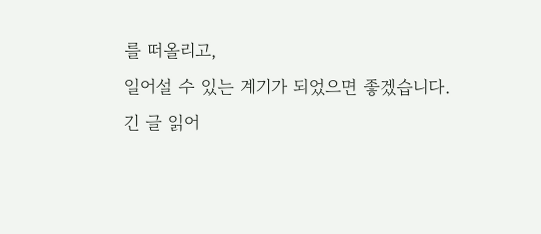를 떠올리고,
일어설 수 있는 계기가 되었으면 좋겠습니다.
긴 글 읽어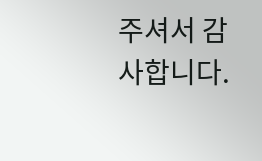주셔서 감사합니다.